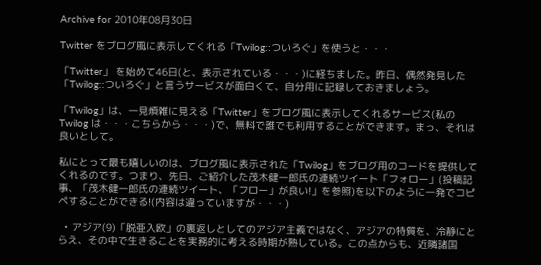Archive for 2010年08月30日

Twitter をブログ風に表示してくれる「Twilog::ついろぐ」を使うと・・・

「Twitter」 を始めて46日(と、表示されている・・・)に経ちました。昨日、偶然発見した「Twilog::ついろぐ」と言うサービスが面白くて、自分用に記録しておきましょう。

「Twilog」は、一見煩雑に見える「Twitter」をブログ風に表示してくれるサービス(私の Twilog は・・・こちらから・・・)で、無料で誰でも利用することができます。まっ、それは良いとして。

私にとって最も嬉しいのは、ブログ風に表示された「Twilog」をブログ用のコードを提供してくれるのです。つまり、先日、ご紹介した茂木健一郎氏の連続ツイート「フォロー」(投稿記事、「茂木健一郎氏の連続ツイート、「フロー」が良い!」を参照)を以下のように一発でコピペすることができる!(内容は違っていますが・・・)

  • アジア(9)「脱亜入欧」の裏返しとしてのアジア主義ではなく、アジアの特質を、冷静にとらえ、その中で生きることを実務的に考える時期が熟している。この点からも、近隣諸国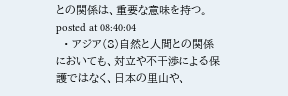との関係は、重要な意味を持つ。 posted at 08:40:04
  • アジア(8)自然と人間との関係においても、対立や不干渉による保護ではなく、日本の里山や、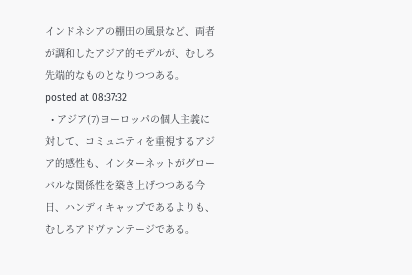インドネシアの棚田の風景など、両者が調和したアジア的モデルが、むしろ先端的なものとなりつつある。 posted at 08:37:32
  • アジア(7)ヨーロッパの個人主義に対して、コミュニティを重視するアジア的感性も、インターネットがグローバルな関係性を築き上げつつある今日、ハンディキャップであるよりも、むしろアドヴァンテージである。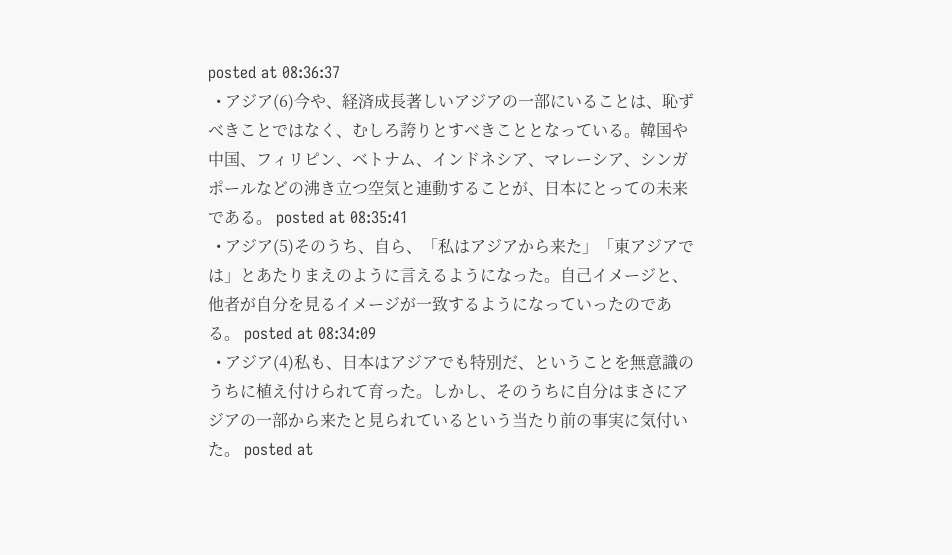posted at 08:36:37
  • アジア(6)今や、経済成長著しいアジアの一部にいることは、恥ずべきことではなく、むしろ誇りとすべきこととなっている。韓国や中国、フィリピン、ベトナム、インドネシア、マレーシア、シンガポールなどの沸き立つ空気と連動することが、日本にとっての未来である。 posted at 08:35:41
  • アジア(5)そのうち、自ら、「私はアジアから来た」「東アジアでは」とあたりまえのように言えるようになった。自己イメージと、他者が自分を見るイメージが一致するようになっていったのである。 posted at 08:34:09
  • アジア(4)私も、日本はアジアでも特別だ、ということを無意識のうちに植え付けられて育った。しかし、そのうちに自分はまさにアジアの一部から来たと見られているという当たり前の事実に気付いた。 posted at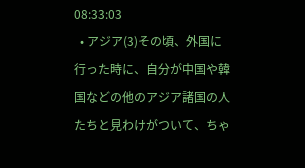08:33:03
  • アジア(3)その頃、外国に行った時に、自分が中国や韓国などの他のアジア諸国の人たちと見わけがついて、ちゃ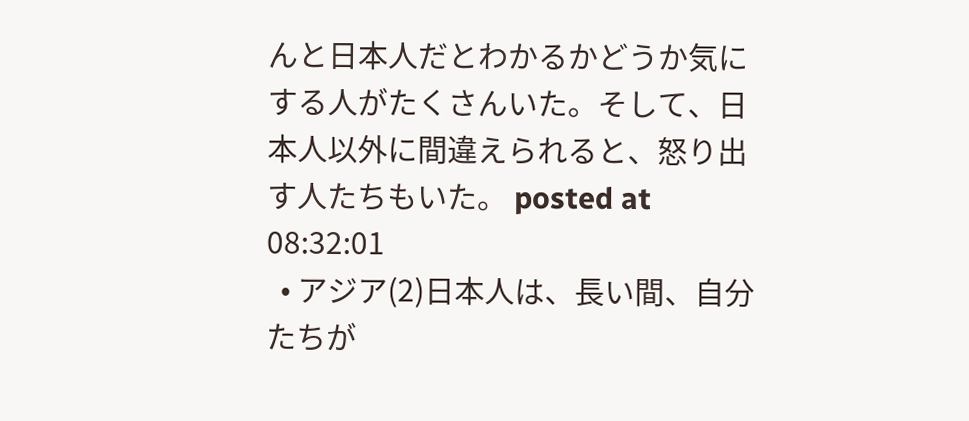んと日本人だとわかるかどうか気にする人がたくさんいた。そして、日本人以外に間違えられると、怒り出す人たちもいた。 posted at 08:32:01
  • アジア(2)日本人は、長い間、自分たちが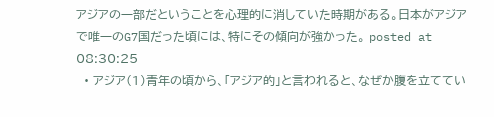アジアの一部だということを心理的に消していた時期がある。日本がアジアで唯一のG7国だった頃には、特にその傾向が強かった。 posted at 08:30:25
  • アジア(1)青年の頃から、「アジア的」と言われると、なぜか腹を立ててい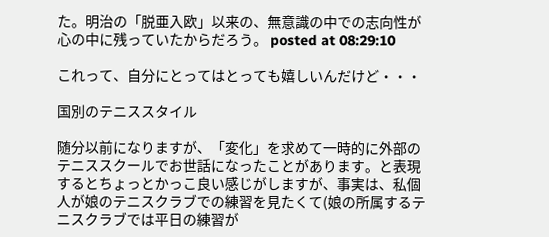た。明治の「脱亜入欧」以来の、無意識の中での志向性が心の中に残っていたからだろう。 posted at 08:29:10

これって、自分にとってはとっても嬉しいんだけど・・・

国別のテニススタイル

随分以前になりますが、「変化」を求めて一時的に外部のテニススクールでお世話になったことがあります。と表現するとちょっとかっこ良い感じがしますが、事実は、私個人が娘のテニスクラブでの練習を見たくて(娘の所属するテニスクラブでは平日の練習が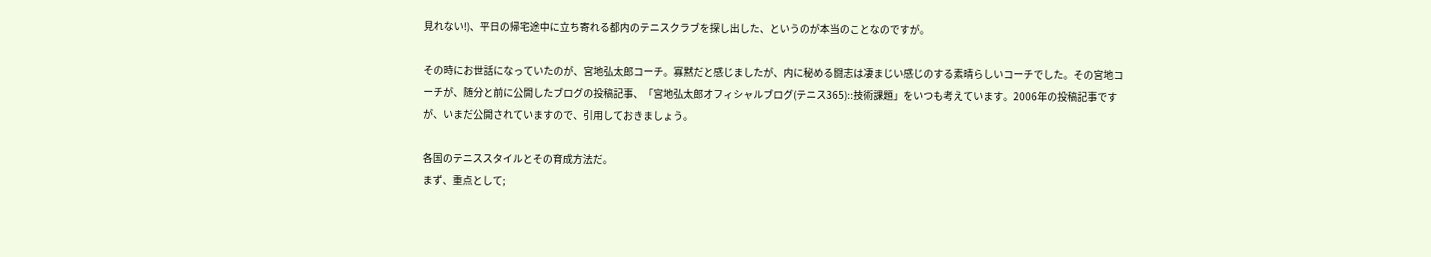見れない!)、平日の帰宅途中に立ち寄れる都内のテニスクラブを探し出した、というのが本当のことなのですが。

その時にお世話になっていたのが、宮地弘太郎コーチ。寡黙だと感じましたが、内に秘める闘志は凄まじい感じのする素晴らしいコーチでした。その宮地コーチが、随分と前に公開したブログの投稿記事、「宮地弘太郎オフィシャルブログ(テニス365)::技術課題」をいつも考えています。2006年の投稿記事ですが、いまだ公開されていますので、引用しておきましょう。

各国のテニススタイルとその育成方法だ。
まず、重点として;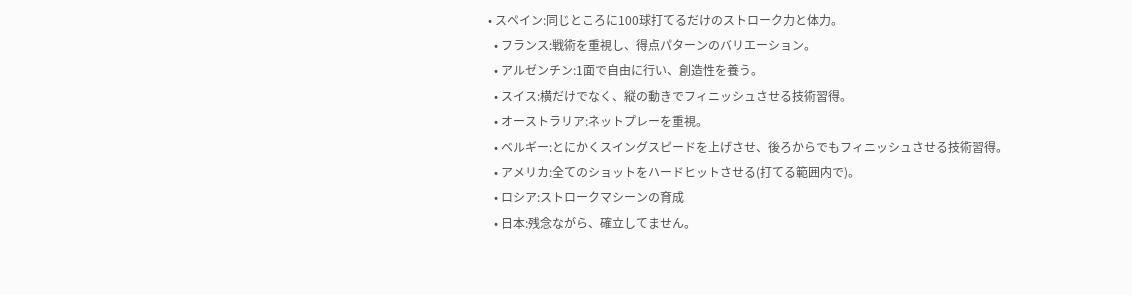• スペイン:同じところに100球打てるだけのストローク力と体力。
  • フランス:戦術を重視し、得点パターンのバリエーション。
  • アルゼンチン:1面で自由に行い、創造性を養う。
  • スイス:横だけでなく、縦の動きでフィニッシュさせる技術習得。
  • オーストラリア:ネットプレーを重視。
  • ベルギー:とにかくスイングスピードを上げさせ、後ろからでもフィニッシュさせる技術習得。
  • アメリカ:全てのショットをハードヒットさせる(打てる範囲内で)。
  • ロシア:ストロークマシーンの育成
  • 日本:残念ながら、確立してません。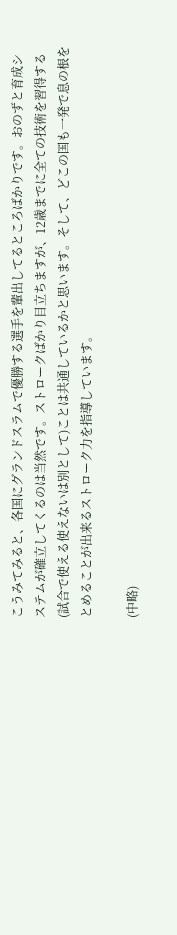こうみてみると、各国にグランドスラムで優勝する選手を輩出してるところばかりです。おのずと育成システムが確立してくるのは当然です。ストロークばかり目立ちますが、12歳までに全ての技術を習得する(試合で使える使えないは別として)ことは共通しているかと思います。そして、どこの国も一発で息の根をとめることが出来るストローク力を指導しています。

(中略)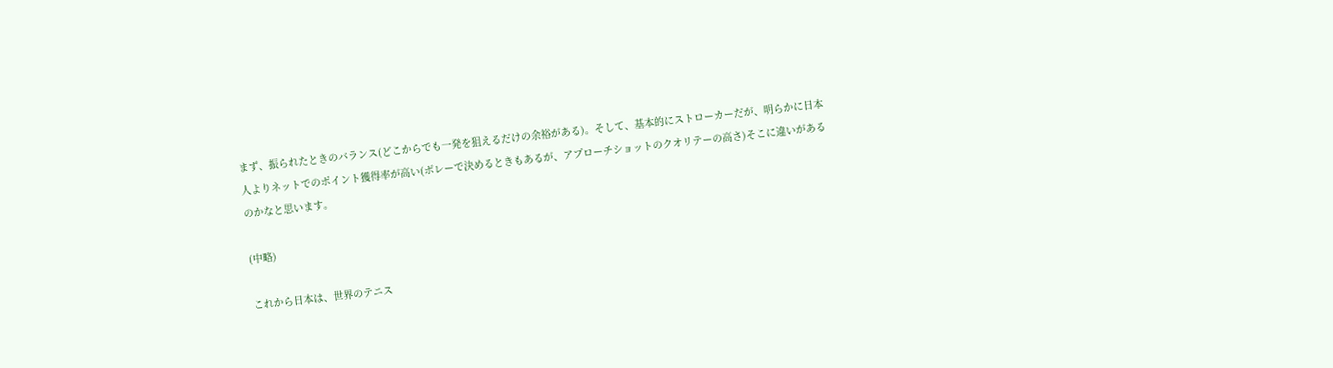まず、振られたときのバランス(どこからでも一発を狙えるだけの余裕がある)。そして、基本的にストローカーだが、明らかに日本人よりネットでのポイント獲得率が高い(ボレーで決めるときもあるが、アプローチショットのクオリテーの高さ)そこに違いがあるのかなと思います。

(中略)

これから日本は、世界のテニス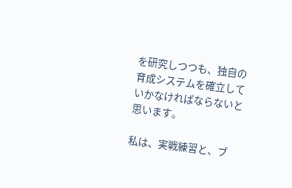を研究しつつも、独自の育成システムを確立していかなければならないと思います。

私は、実戦練習と、ブ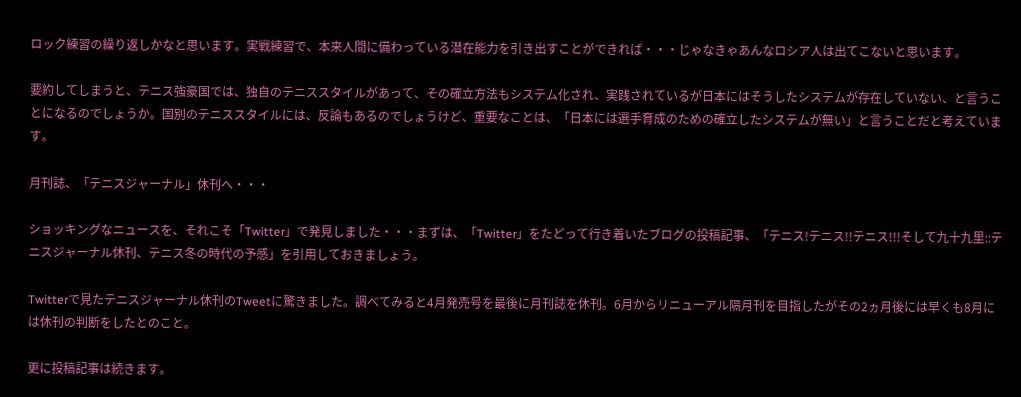ロック練習の繰り返しかなと思います。実戦練習で、本来人間に備わっている潜在能力を引き出すことができれば・・・じゃなきゃあんなロシア人は出てこないと思います。

要約してしまうと、テニス強豪国では、独自のテニススタイルがあって、その確立方法もシステム化され、実践されているが日本にはそうしたシステムが存在していない、と言うことになるのでしょうか。国別のテニススタイルには、反論もあるのでしょうけど、重要なことは、「日本には選手育成のための確立したシステムが無い」と言うことだと考えています。

月刊誌、「テニスジャーナル」休刊へ・・・

ショッキングなニュースを、それこそ「Twitter」で発見しました・・・まずは、「Twitter」をたどって行き着いたブログの投稿記事、「テニス!テニス!!テニス!!!そして九十九里::テニスジャーナル休刊、テニス冬の時代の予感」を引用しておきましょう。

Twitterで見たテニスジャーナル休刊のTweetに驚きました。調べてみると4月発売号を最後に月刊誌を休刊。6月からリニューアル隔月刊を目指したがその2ヵ月後には早くも8月には休刊の判断をしたとのこと。

更に投稿記事は続きます。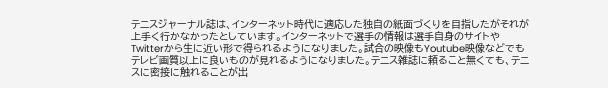テニスジャーナル誌は、インターネット時代に適応した独自の紙面づくりを目指したがそれが上手く行かなかったとしています。インターネットで選手の情報は選手自身のサイトやTwitterから生に近い形で得られるようになりました。試合の映像もYoutube映像などでもテレビ画質以上に良いものが見れるようになりました。テニス雑誌に頼ること無くても、テニスに密接に触れることが出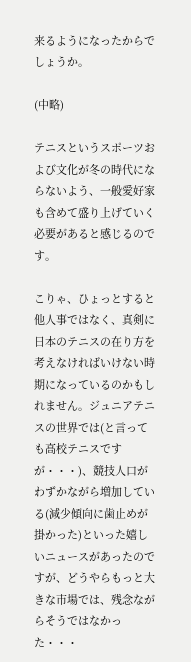来るようになったからでしょうか。

(中略)

テニスというスポーツおよび文化が冬の時代にならないよう、一般愛好家も含めて盛り上げていく必要があると感じるのです。

こりゃ、ひょっとすると他人事ではなく、真剣に日本のテニスの在り方を考えなければいけない時期になっているのかもしれません。ジュニアテニスの世界では(と言っても高校テニスですが・・・)、競技人口がわずかながら増加している(減少傾向に歯止めが掛かった)といった嬉しいニュースがあったのですが、どうやらもっと大きな市場では、残念ながらそうではなかった・・・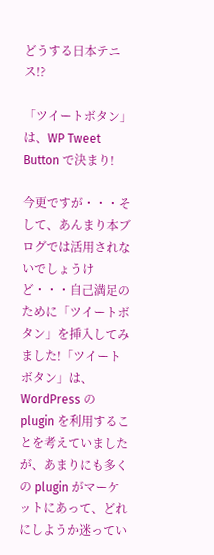どうする日本テニス!?

「ツイートボタン」は、WP Tweet Button で決まり!

今更ですが・・・そして、あんまり本ブログでは活用されないでしょうけど・・・自己満足のために「ツイートボタン」を挿入してみました!「ツイートボタン」は、WordPress の plugin を利用することを考えていましたが、あまりにも多くの plugin がマーケットにあって、どれにしようか迷ってい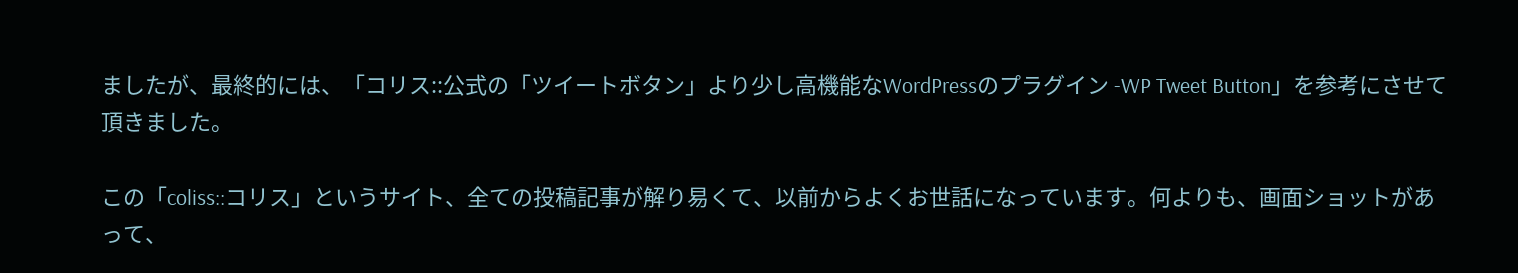ましたが、最終的には、「コリス::公式の「ツイートボタン」より少し高機能なWordPressのプラグイン -WP Tweet Button」を参考にさせて頂きました。

この「coliss::コリス」というサイト、全ての投稿記事が解り易くて、以前からよくお世話になっています。何よりも、画面ショットがあって、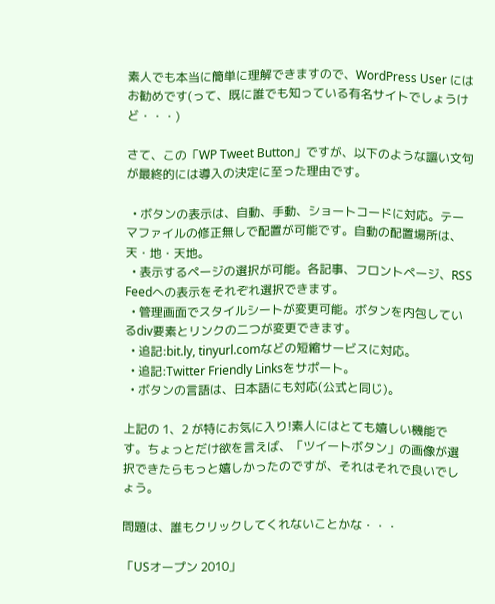素人でも本当に簡単に理解できますので、WordPress User にはお勧めです(って、既に誰でも知っている有名サイトでしょうけど・・・)

さて、この「WP Tweet Button」ですが、以下のような謳い文句が最終的には導入の決定に至った理由です。

  • ボタンの表示は、自動、手動、ショートコードに対応。テーマファイルの修正無しで配置が可能です。自動の配置場所は、天・地・天地。
  • 表示するページの選択が可能。各記事、フロントページ、RSS Feedへの表示をそれぞれ選択できます。
  • 管理画面でスタイルシートが変更可能。ボタンを内包しているdiv要素とリンクの二つが変更できます。
  • 追記:bit.ly, tinyurl.comなどの短縮サービスに対応。
  • 追記:Twitter Friendly Linksをサポート。
  • ボタンの言語は、日本語にも対応(公式と同じ)。

上記の 1、2 が特にお気に入り!素人にはとても嬉しい機能です。ちょっとだけ欲を言えば、「ツイートボタン」の画像が選択できたらもっと嬉しかったのですが、それはそれで良いでしょう。

問題は、誰もクリックしてくれないことかな・・・

「USオープン 2010」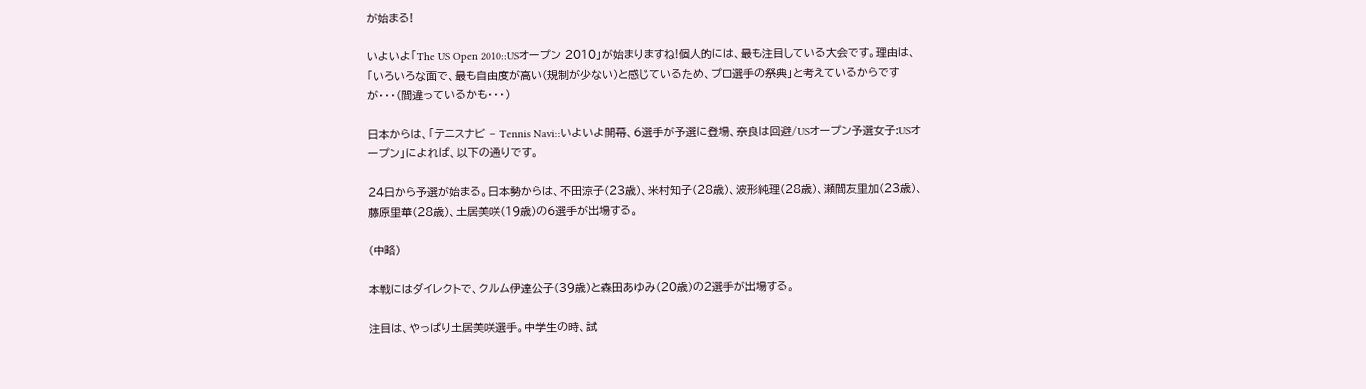が始まる!

いよいよ「The US Open 2010::USオープン 2010」が始まりますね!個人的には、最も注目している大会です。理由は、「いろいろな面で、最も自由度が高い(規制が少ない)と感じているため、プロ選手の祭典」と考えているからですが・・・(間違っているかも・・・)

日本からは、「テニスナビ – Tennis Navi::いよいよ開幕、6選手が予選に登場、奈良は回避/USオープン予選女子:USオープン」によれば、以下の通りです。

24日から予選が始まる。日本勢からは、不田涼子(23歳)、米村知子(28歳)、波形純理(28歳)、瀬間友里加(23歳)、藤原里華(28歳)、土居美咲(19歳)の6選手が出場する。

(中略)

本戦にはダイレクトで、クルム伊達公子(39歳)と森田あゆみ(20歳)の2選手が出場する。

注目は、やっぱり土居美咲選手。中学生の時、試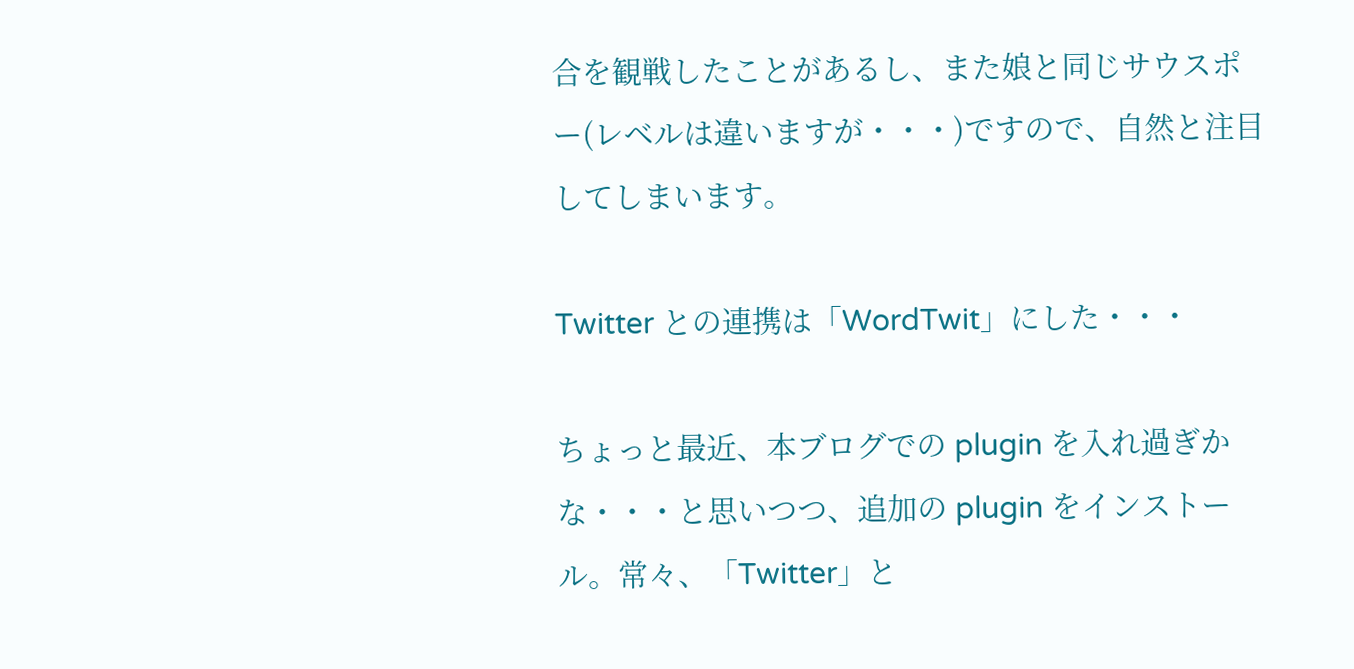合を観戦したことがあるし、また娘と同じサウスポー(レベルは違いますが・・・)ですので、自然と注目してしまいます。

Twitter との連携は「WordTwit」にした・・・

ちょっと最近、本ブログでの plugin を入れ過ぎかな・・・と思いつつ、追加の plugin をインストール。常々、「Twitter」と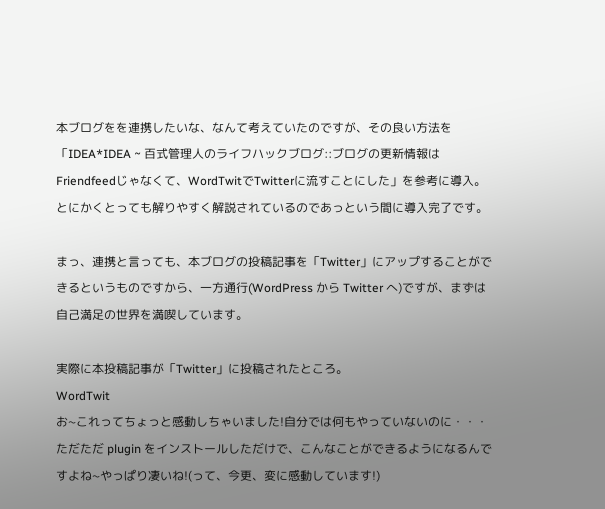本ブログをを連携したいな、なんて考えていたのですが、その良い方法を「IDEA*IDEA ~ 百式管理人のライフハックブログ::ブログの更新情報はFriendfeedじゃなくて、WordTwitでTwitterに流すことにした」を参考に導入。とにかくとっても解りやすく解説されているのであっという間に導入完了です。

まっ、連携と言っても、本ブログの投稿記事を「Twitter」にアップすることができるというものですから、一方通行(WordPress から Twitter へ)ですが、まずは自己満足の世界を満喫しています。

実際に本投稿記事が「Twitter」に投稿されたところ。
WordTwit
お~これってちょっと感動しちゃいました!自分では何もやっていないのに・・・ただただ plugin をインストールしただけで、こんなことができるようになるんですよね~やっぱり凄いね!(って、今更、変に感動しています!)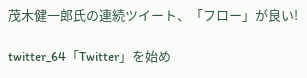茂木健一郎氏の連続ツイート、「フロー」が良い!

twitter_64「Twitter」を始め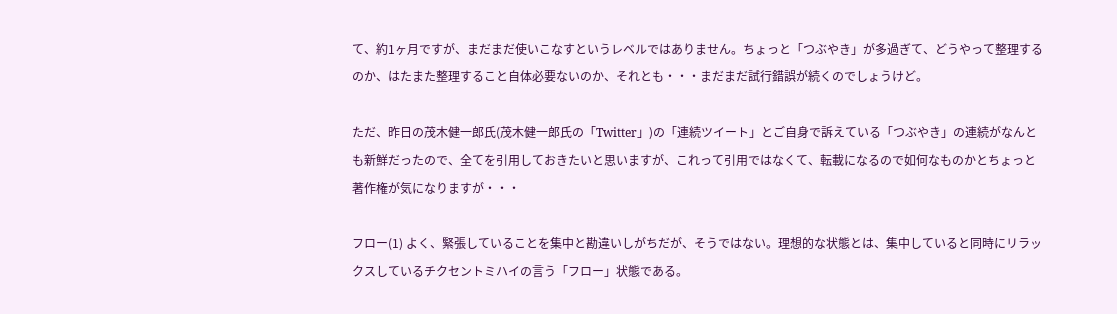て、約1ヶ月ですが、まだまだ使いこなすというレベルではありません。ちょっと「つぶやき」が多過ぎて、どうやって整理するのか、はたまた整理すること自体必要ないのか、それとも・・・まだまだ試行錯誤が続くのでしょうけど。

ただ、昨日の茂木健一郎氏(茂木健一郎氏の「Twitter」)の「連続ツイート」とご自身で訴えている「つぶやき」の連続がなんとも新鮮だったので、全てを引用しておきたいと思いますが、これって引用ではなくて、転載になるので如何なものかとちょっと著作権が気になりますが・・・

フロー(1) よく、緊張していることを集中と勘違いしがちだが、そうではない。理想的な状態とは、集中していると同時にリラックスしているチクセントミハイの言う「フロー」状態である。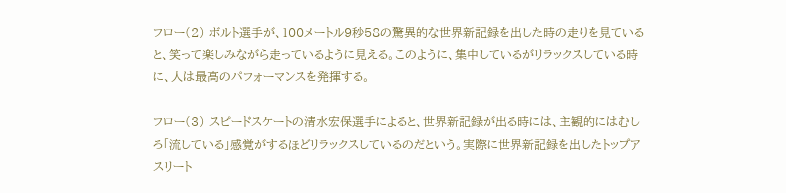フロー(2) ボルト選手が、100メートル9秒58の驚異的な世界新記録を出した時の走りを見ていると、笑って楽しみながら走っているように見える。このように、集中しているがリラックスしている時に、人は最高のパフォーマンスを発揮する。

フロー(3) スピードスケートの清水宏保選手によると、世界新記録が出る時には、主観的にはむしろ「流している」感覚がするほどリラックスしているのだという。実際に世界新記録を出したトップアスリート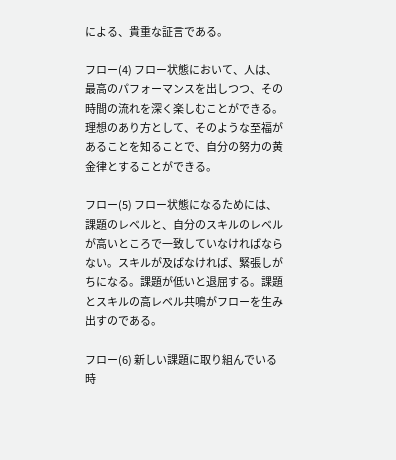による、貴重な証言である。

フロー(4) フロー状態において、人は、最高のパフォーマンスを出しつつ、その時間の流れを深く楽しむことができる。理想のあり方として、そのような至福があることを知ることで、自分の努力の黄金律とすることができる。

フロー(5) フロー状態になるためには、課題のレベルと、自分のスキルのレベルが高いところで一致していなければならない。スキルが及ばなければ、緊張しがちになる。課題が低いと退屈する。課題とスキルの高レベル共鳴がフローを生み出すのである。

フロー(6) 新しい課題に取り組んでいる時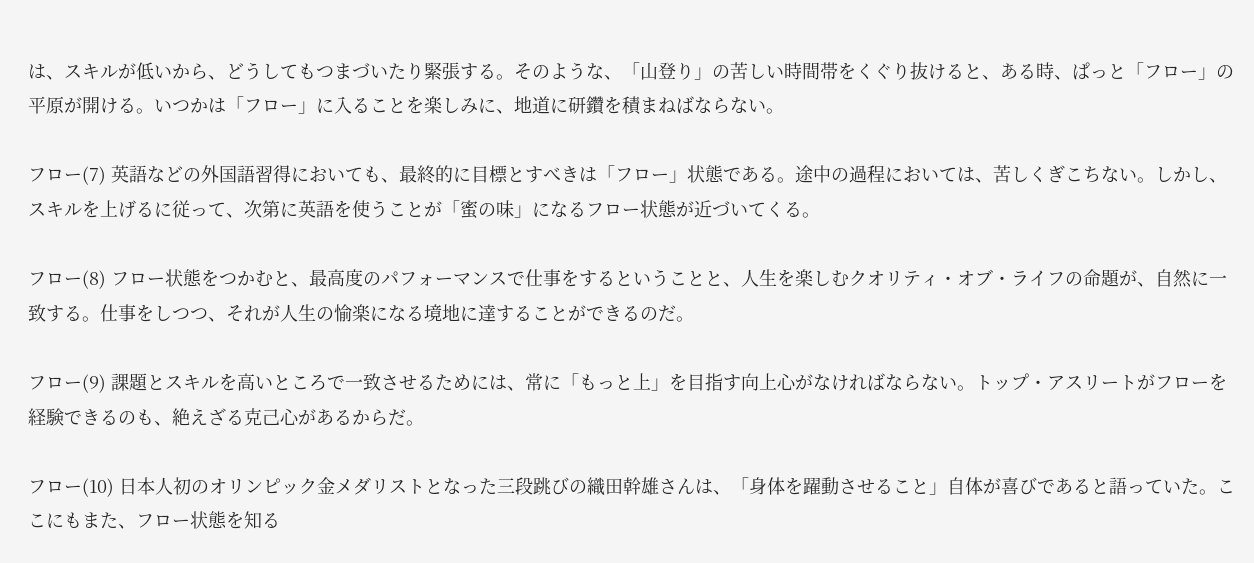は、スキルが低いから、どうしてもつまづいたり緊張する。そのような、「山登り」の苦しい時間帯をくぐり抜けると、ある時、ぱっと「フロー」の平原が開ける。いつかは「フロー」に入ることを楽しみに、地道に研鑽を積まねばならない。

フロー(7) 英語などの外国語習得においても、最終的に目標とすべきは「フロー」状態である。途中の過程においては、苦しくぎこちない。しかし、スキルを上げるに従って、次第に英語を使うことが「蜜の味」になるフロー状態が近づいてくる。

フロー(8) フロー状態をつかむと、最高度のパフォーマンスで仕事をするということと、人生を楽しむクオリティ・オブ・ライフの命題が、自然に一致する。仕事をしつつ、それが人生の愉楽になる境地に達することができるのだ。

フロー(9) 課題とスキルを高いところで一致させるためには、常に「もっと上」を目指す向上心がなければならない。トップ・アスリートがフローを経験できるのも、絶えざる克己心があるからだ。

フロー(10) 日本人初のオリンピック金メダリストとなった三段跳びの織田幹雄さんは、「身体を躍動させること」自体が喜びであると語っていた。ここにもまた、フロー状態を知る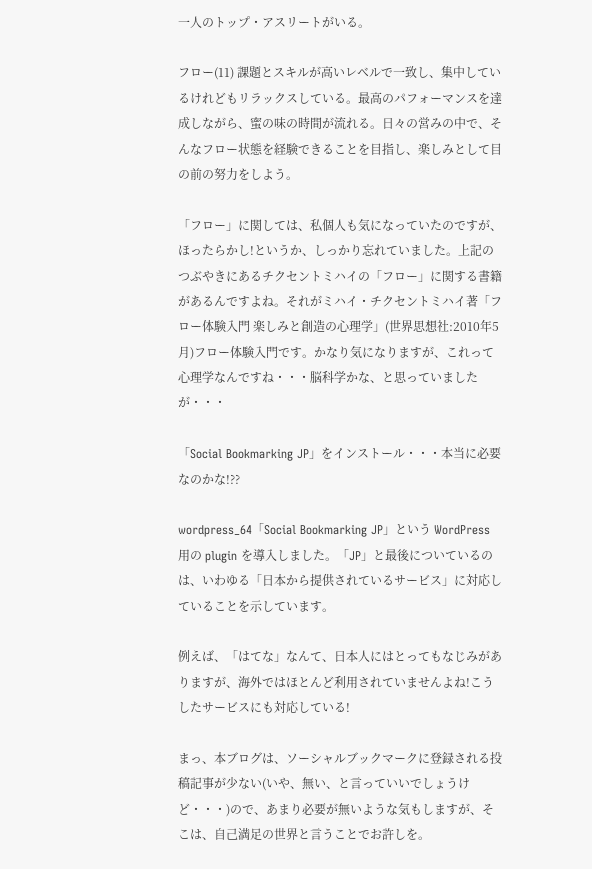一人のトップ・アスリートがいる。

フロー(11) 課題とスキルが高いレベルで一致し、集中しているけれどもリラックスしている。最高のパフォーマンスを達成しながら、蜜の味の時間が流れる。日々の営みの中で、そんなフロー状態を経験できることを目指し、楽しみとして目の前の努力をしよう。

「フロー」に関しては、私個人も気になっていたのですが、ほったらかし!というか、しっかり忘れていました。上記のつぶやきにあるチクセントミハイの「フロー」に関する書籍があるんですよね。それがミハイ・チクセントミハイ著「フロー体験入門 楽しみと創造の心理学」(世界思想社:2010年5月)フロー体験入門です。かなり気になりますが、これって心理学なんですね・・・脳科学かな、と思っていましたが・・・

「Social Bookmarking JP」をインストール・・・本当に必要なのかな!??

wordpress_64「Social Bookmarking JP」という WordPress 用の plugin を導入しました。「JP」と最後についているのは、いわゆる「日本から提供されているサービス」に対応していることを示しています。

例えば、「はてな」なんて、日本人にはとってもなじみがありますが、海外ではほとんど利用されていませんよね!こうしたサービスにも対応している!

まっ、本ブログは、ソーシャルブックマークに登録される投稿記事が少ない(いや、無い、と言っていいでしょうけど・・・)ので、あまり必要が無いような気もしますが、そこは、自己満足の世界と言うことでお許しを。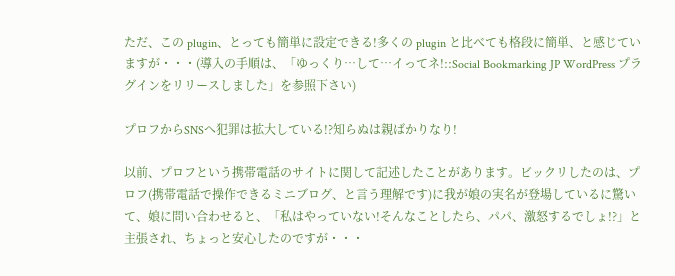ただ、この plugin、とっても簡単に設定できる!多くの plugin と比べても格段に簡単、と感じていますが・・・(導入の手順は、「ゆっくり…して…イってネ!::Social Bookmarking JP WordPress プラグインをリリースしました」を参照下さい)

プロフからSNSへ犯罪は拡大している!?知らぬは親ばかりなり!

以前、プロフという携帯電話のサイトに関して記述したことがあります。ビックリしたのは、プロフ(携帯電話で操作できるミニブログ、と言う理解です)に我が娘の実名が登場しているに驚いて、娘に問い合わせると、「私はやっていない!そんなことしたら、パパ、激怒するでしょ!?」と主張され、ちょっと安心したのですが・・・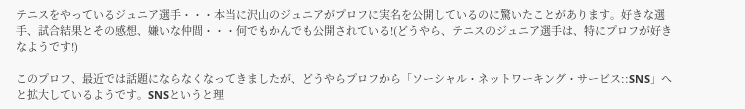テニスをやっているジュニア選手・・・本当に沢山のジュニアがプロフに実名を公開しているのに驚いたことがあります。好きな選手、試合結果とその感想、嫌いな仲間・・・何でもかんでも公開されている!(どうやら、テニスのジュニア選手は、特にプロフが好きなようです!)

このプロフ、最近では話題にならなくなってきましたが、どうやらプロフから「ソーシャル・ネットワーキング・サービス::SNS」へと拡大しているようです。SNSというと理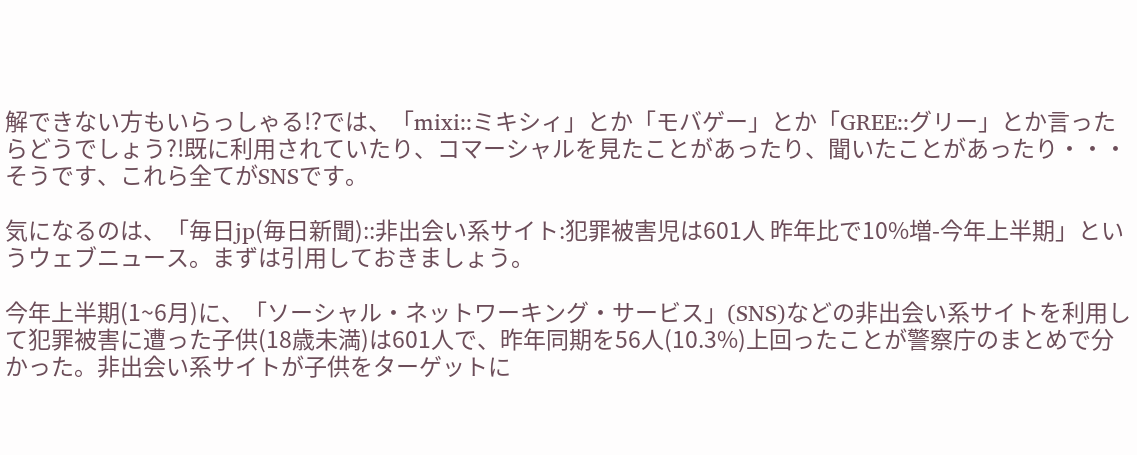解できない方もいらっしゃる!?では、「mixi::ミキシィ」とか「モバゲー」とか「GREE::グリー」とか言ったらどうでしょう?!既に利用されていたり、コマーシャルを見たことがあったり、聞いたことがあったり・・・そうです、これら全てがSNSです。

気になるのは、「毎日jp(毎日新聞)::非出会い系サイト:犯罪被害児は601人 昨年比で10%増-今年上半期」というウェブニュース。まずは引用しておきましょう。

今年上半期(1~6月)に、「ソーシャル・ネットワーキング・サービス」(SNS)などの非出会い系サイトを利用して犯罪被害に遭った子供(18歳未満)は601人で、昨年同期を56人(10.3%)上回ったことが警察庁のまとめで分かった。非出会い系サイトが子供をターゲットに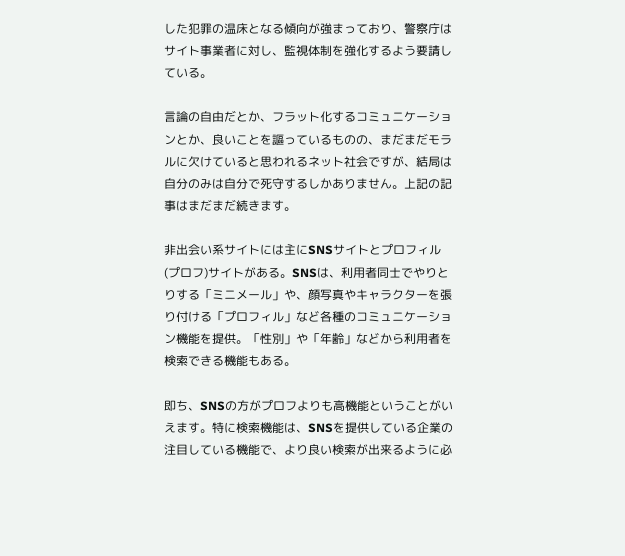した犯罪の温床となる傾向が強まっており、警察庁はサイト事業者に対し、監視体制を強化するよう要請している。

言論の自由だとか、フラット化するコミュニケーションとか、良いことを謳っているものの、まだまだモラルに欠けていると思われるネット社会ですが、結局は自分のみは自分で死守するしかありません。上記の記事はまだまだ続きます。

非出会い系サイトには主にSNSサイトとプロフィル(プロフ)サイトがある。SNSは、利用者同士でやりとりする「ミニメール」や、顔写真やキャラクターを張り付ける「プロフィル」など各種のコミュニケーション機能を提供。「性別」や「年齢」などから利用者を検索できる機能もある。

即ち、SNSの方がプロフよりも高機能ということがいえます。特に検索機能は、SNSを提供している企業の注目している機能で、より良い検索が出来るように必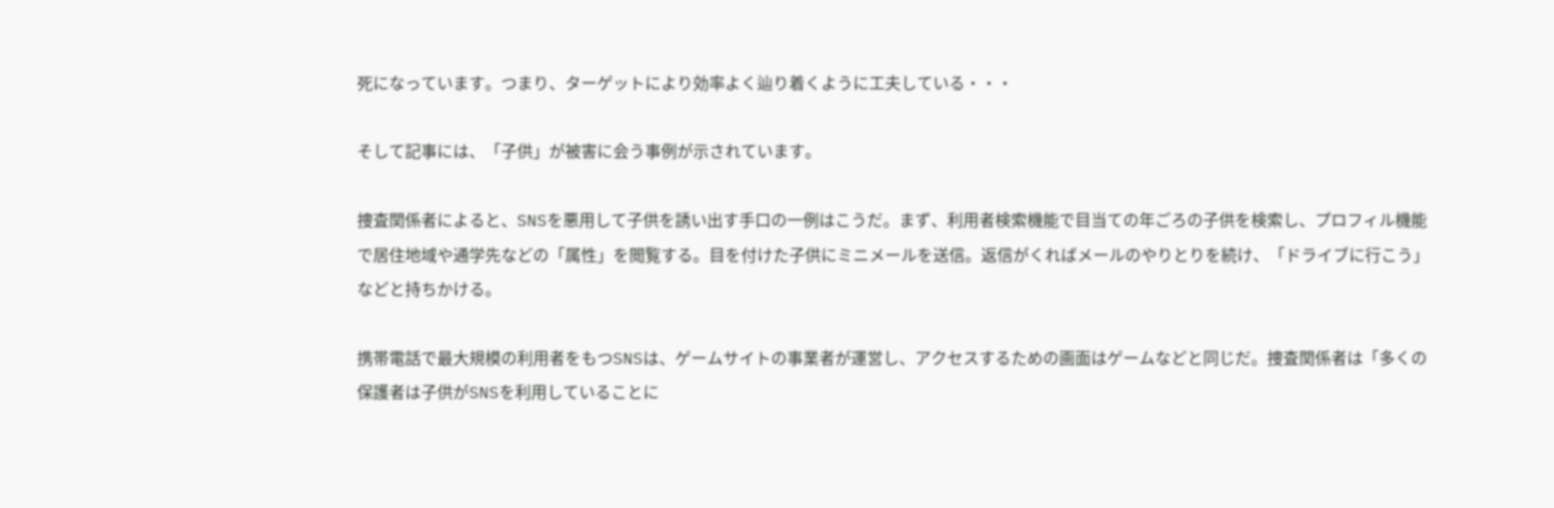死になっています。つまり、ターゲットにより効率よく辿り着くように工夫している・・・

そして記事には、「子供」が被害に会う事例が示されています。

捜査関係者によると、SNSを悪用して子供を誘い出す手口の一例はこうだ。まず、利用者検索機能で目当ての年ごろの子供を検索し、プロフィル機能で居住地域や通学先などの「属性」を閲覧する。目を付けた子供にミニメールを送信。返信がくればメールのやりとりを続け、「ドライブに行こう」などと持ちかける。

携帯電話で最大規模の利用者をもつSNSは、ゲームサイトの事業者が運営し、アクセスするための画面はゲームなどと同じだ。捜査関係者は「多くの保護者は子供がSNSを利用していることに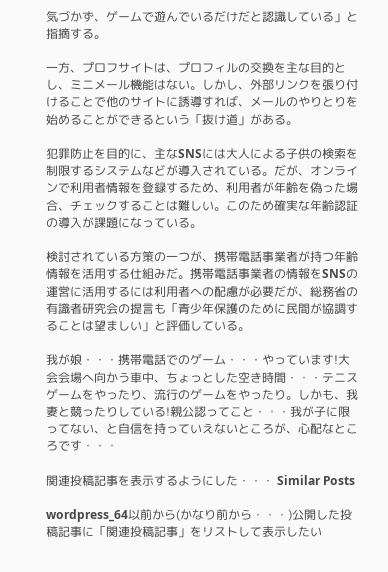気づかず、ゲームで遊んでいるだけだと認識している」と指摘する。

一方、プロフサイトは、プロフィルの交換を主な目的とし、ミニメール機能はない。しかし、外部リンクを張り付けることで他のサイトに誘導すれば、メールのやりとりを始めることができるという「抜け道」がある。

犯罪防止を目的に、主なSNSには大人による子供の検索を制限するシステムなどが導入されている。だが、オンラインで利用者情報を登録するため、利用者が年齢を偽った場合、チェックすることは難しい。このため確実な年齢認証の導入が課題になっている。

検討されている方策の一つが、携帯電話事業者が持つ年齢情報を活用する仕組みだ。携帯電話事業者の情報をSNSの運営に活用するには利用者への配慮が必要だが、総務省の有識者研究会の提言も「青少年保護のために民間が協調することは望ましい」と評価している。

我が娘・・・携帯電話でのゲーム・・・やっています!大会会場へ向かう車中、ちょっとした空き時間・・・テニスゲームをやったり、流行のゲームをやったり。しかも、我妻と競ったりしている!親公認ってこと・・・我が子に限ってない、と自信を持っていえないところが、心配なところです・・・

関連投稿記事を表示するようにした・・・ Similar Posts

wordpress_64以前から(かなり前から・・・)公開した投稿記事に「関連投稿記事」をリストして表示したい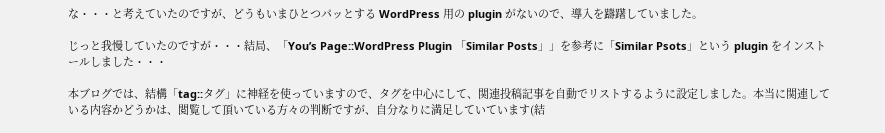な・・・と考えていたのですが、どうもいまひとつパッとする WordPress 用の plugin がないので、導入を躊躇していました。

じっと我慢していたのですが・・・結局、「You’s Page::WordPress Plugin 「Similar Posts」」を参考に「Similar Psots」という plugin をインストールしました・・・

本ブログでは、結構「tag::タグ」に神経を使っていますので、タグを中心にして、関連投稿記事を自動でリストするように設定しました。本当に関連している内容かどうかは、閲覧して頂いている方々の判断ですが、自分なりに満足していています(結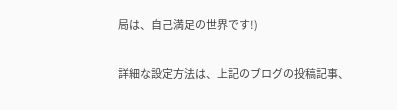局は、自己満足の世界です!)

詳細な設定方法は、上記のブログの投稿記事、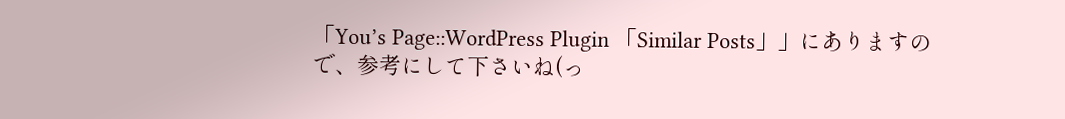「You’s Page::WordPress Plugin 「Similar Posts」」にありますので、参考にして下さいね(っ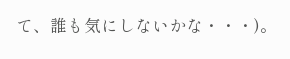て、誰も気にしないかな・・・)。